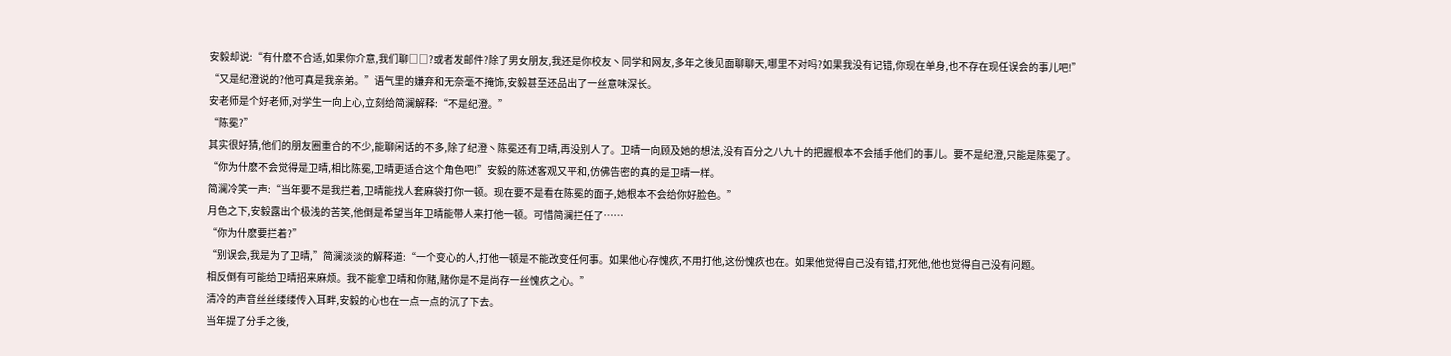安毅却说:“有什麽不合适,如果你介意,我们聊□□?或者发邮件?除了男女朋友,我还是你校友丶同学和网友,多年之後见面聊聊天,哪里不对吗?如果我没有记错,你现在单身,也不存在现任误会的事儿吧!”
“又是纪澄说的?他可真是我亲弟。”语气里的嫌弃和无奈毫不掩饰,安毅甚至还品出了一丝意味深长。
安老师是个好老师,对学生一向上心,立刻给简澜解释:“不是纪澄。”
“陈冕?”
其实很好猜,他们的朋友圈重合的不少,能聊闲话的不多,除了纪澄丶陈冕还有卫晴,再没别人了。卫晴一向顾及她的想法,没有百分之八九十的把握根本不会插手他们的事儿。要不是纪澄,只能是陈冕了。
“你为什麽不会觉得是卫晴,相比陈冕,卫晴更适合这个角色吧!”安毅的陈述客观又平和,仿佛告密的真的是卫晴一样。
简澜冷笑一声:“当年要不是我拦着,卫晴能找人套麻袋打你一顿。现在要不是看在陈冕的面子,她根本不会给你好脸色。”
月色之下,安毅露出个极浅的苦笑,他倒是希望当年卫晴能带人来打他一顿。可惜简澜拦任了……
“你为什麽要拦着?”
“别误会,我是为了卫晴,”简澜淡淡的解释道:“一个变心的人,打他一顿是不能改变任何事。如果他心存愧疚,不用打他,这份愧疚也在。如果他觉得自己没有错,打死他,他也觉得自己没有问题。
相反倒有可能给卫晴招来麻烦。我不能拿卫晴和你赌,赌你是不是尚存一丝愧疚之心。”
清冷的声音丝丝缕缕传入耳畔,安毅的心也在一点一点的沉了下去。
当年提了分手之後,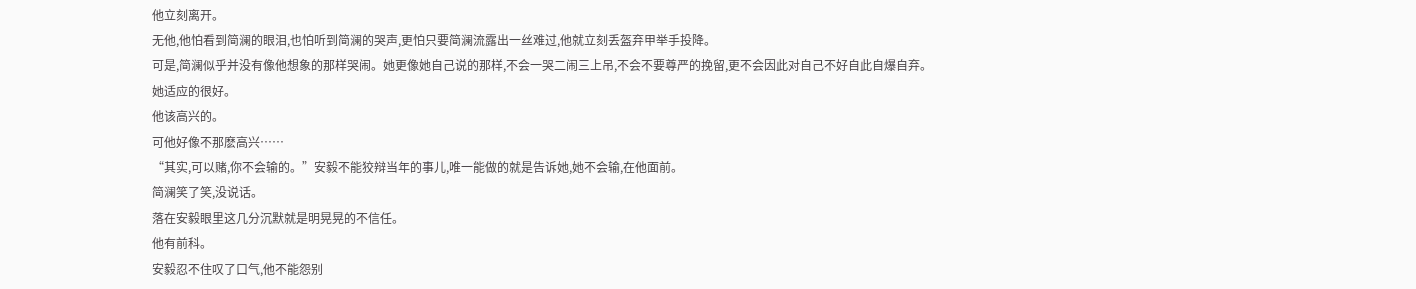他立刻离开。
无他,他怕看到简澜的眼泪,也怕听到简澜的哭声,更怕只要简澜流露出一丝难过,他就立刻丢盔弃甲举手投降。
可是,简澜似乎并没有像他想象的那样哭闹。她更像她自己说的那样,不会一哭二闹三上吊,不会不要尊严的挽留,更不会因此对自己不好自此自爆自弃。
她适应的很好。
他该高兴的。
可他好像不那麽高兴……
“其实,可以赌,你不会输的。”安毅不能狡辩当年的事儿,唯一能做的就是告诉她,她不会输,在他面前。
简澜笑了笑,没说话。
落在安毅眼里这几分沉默就是明晃晃的不信任。
他有前科。
安毅忍不住叹了口气,他不能怨别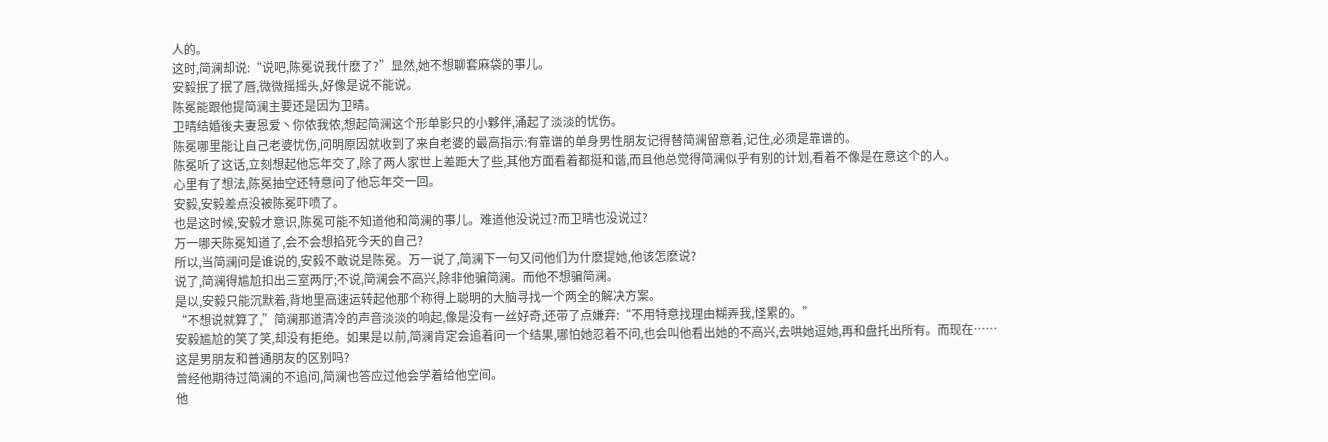人的。
这时,简澜却说:“说吧,陈冕说我什麽了?”显然,她不想聊套麻袋的事儿。
安毅抿了抿了唇,微微摇摇头,好像是说不能说。
陈冕能跟他提简澜主要还是因为卫晴。
卫晴结婚後夫妻恩爱丶你侬我侬,想起简澜这个形单影只的小夥伴,涌起了淡淡的忧伤。
陈冕哪里能让自己老婆忧伤,问明原因就收到了来自老婆的最高指示:有靠谱的单身男性朋友记得替简澜留意着,记住,必须是靠谱的。
陈冕听了这话,立刻想起他忘年交了,除了两人家世上差距大了些,其他方面看着都挺和谐,而且他总觉得简澜似乎有别的计划,看着不像是在意这个的人。
心里有了想法,陈冕抽空还特意问了他忘年交一回。
安毅,安毅差点没被陈冕吓喷了。
也是这时候,安毅才意识,陈冕可能不知道他和简澜的事儿。难道他没说过?而卫晴也没说过?
万一哪天陈冕知道了,会不会想掐死今天的自己?
所以,当简澜问是谁说的,安毅不敢说是陈冕。万一说了,简澜下一句又问他们为什麽提她,他该怎麽说?
说了,简澜得尴尬扣出三室两厅;不说,简澜会不高兴,除非他骗简澜。而他不想骗简澜。
是以,安毅只能沉默着,背地里高速运转起他那个称得上聪明的大脑寻找一个两全的解决方案。
“不想说就算了,”简澜那道清冷的声音淡淡的响起,像是没有一丝好奇,还带了点嫌弃:“不用特意找理由糊弄我,怪累的。”
安毅尴尬的笑了笑,却没有拒绝。如果是以前,简澜肯定会追着问一个结果,哪怕她忍着不问,也会叫他看出她的不高兴,去哄她逗她,再和盘托出所有。而现在……
这是男朋友和普通朋友的区别吗?
曾经他期待过简澜的不追问,简澜也答应过他会学着给他空间。
他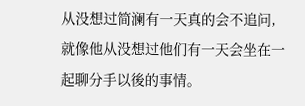从没想过简澜有一天真的会不追问,就像他从没想过他们有一天会坐在一起聊分手以後的事情。